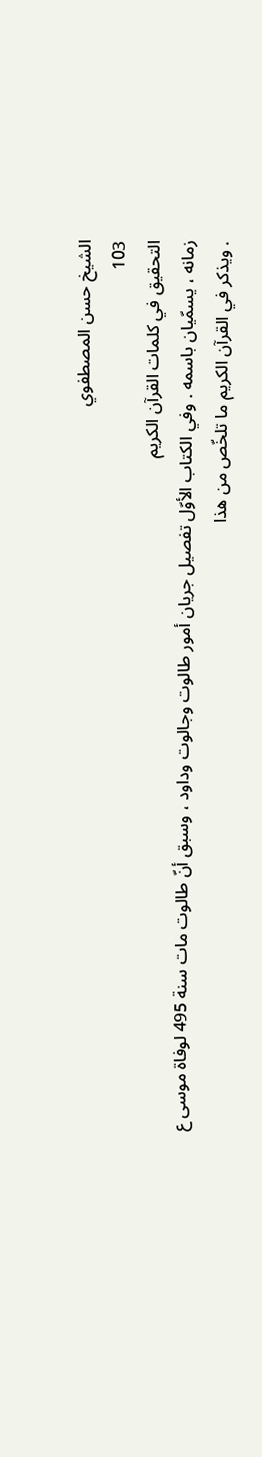الشيخ حسن المصطفوي
103
التحقيق في كلمات القرآن الكريم
زمانه ، يسمّيان باسمه . وفي الكتاب الأوّل تفصيل جريان أمور طالوت وجالوت وداود ، وسبق أنّ طالوت مات سنة 495 لوفاة موسى ع . ويذكر في القرآن الكريم ما تلخّص من هذا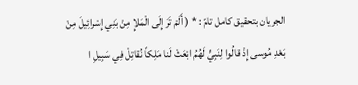الجريان بتحقيق كامل تامّ : * ( أَلَمْ تَرَ إِلَى الْمَلإِ مِنْ بَنِي إِسْرائِيلَ مِنْ بَعْدِ مُوسى إِذْ قالُوا لِنَبِيٍّ لَهُمُ ابْعَثْ لَنا مَلِكاً نُقاتِلْ فِي سَبِيلِ ا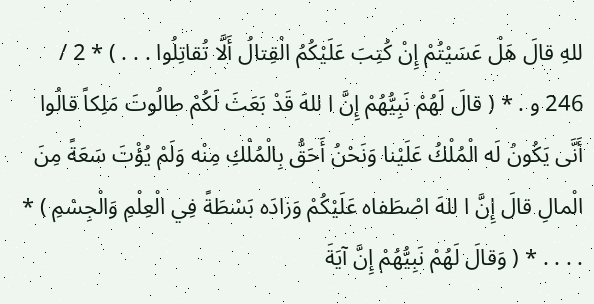للهِ قالَ هَلْ عَسَيْتُمْ إِنْ كُتِبَ عَلَيْكُمُ الْقِتالُ أَلَّا تُقاتِلُوا . . . ) * 2 / 246 و . * ( قالَ لَهُمْ نَبِيُّهُمْ إِنَّ ا للهَ قَدْ بَعَثَ لَكُمْ طالُوتَ مَلِكاً قالُوا أَنَّى يَكُونُ لَه الْمُلْكُ عَلَيْنا وَنَحْنُ أَحَقُّ بِالْمُلْكِ مِنْه وَلَمْ يُؤْتَ سَعَةً مِنَ الْمالِ قالَ إِنَّ ا للهَ اصْطَفاه عَلَيْكُمْ وَزادَه بَسْطَةً فِي الْعِلْمِ وَالْجِسْمِ ) * . . . . * ( وَقالَ لَهُمْ نَبِيُّهُمْ إِنَّ آيَةَ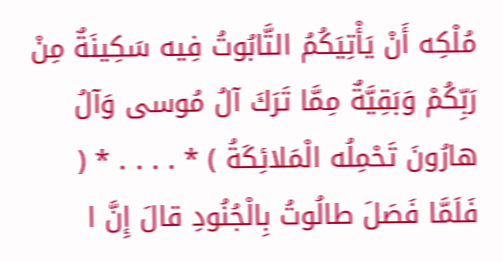مُلْكِه أَنْ يَأْتِيَكُمُ التَّابُوتُ فِيه سَكِينَةٌ مِنْ رَبِّكُمْ وَبَقِيَّةٌ مِمَّا تَرَكَ آلُ مُوسى وَآلُ هارُونَ تَحْمِلُه الْمَلائِكَةُ ) * . . . . * ( فَلَمَّا فَصَلَ طالُوتُ بِالْجُنُودِ قالَ إِنَّ ا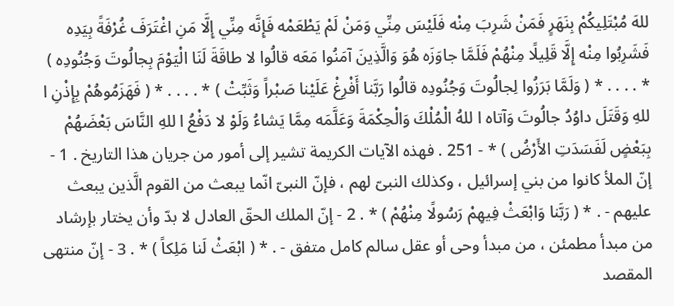للهَ مُبْتَلِيكُمْ بِنَهَرٍ فَمَنْ شَرِبَ مِنْه فَلَيْسَ مِنِّي وَمَنْ لَمْ يَطْعَمْه فَإِنَّه مِنِّي إِلَّا مَنِ اغْتَرَفَ غُرْفَةً بِيَدِه فَشَرِبُوا مِنْه إِلَّا قَلِيلًا مِنْهُمْ فَلَمَّا جاوَزَه هُوَ وَالَّذِينَ آمَنُوا مَعَه قالُوا لا طاقَةَ لَنَا الْيَوْمَ بِجالُوتَ وَجُنُودِه ) * . . . . * ( وَلَمَّا بَرَزُوا لِجالُوتَ وَجُنُودِه قالُوا رَبَّنا أَفْرِغْ عَلَيْنا صَبْراً وَثَبِّتْ ) * . . . . * ( فَهَزَمُوهُمْ بِإِذْنِ ا للهِ وَقَتَلَ داوُدُ جالُوتَ وَآتاه ا للهُ الْمُلْكَ وَالْحِكْمَةَ وَعَلَّمَه مِمَّا يَشاءُ وَلَوْ لا دَفْعُ ا للهِ النَّاسَ بَعْضَهُمْ بِبَعْضٍ لَفَسَدَتِ الأَرْضُ ) * - 251 . فهذه الآيات الكريمة تشير إلى أمور من جريان هذا التاريخ . 1 - إنّ الملأ كانوا من بني إسرائيل ، وكذلك النبىّ لهم ، فإنّ النبىّ انّما يبعث من القوم الَّذين يبعث عليهم - . * ( رَبَّنا وَابْعَثْ فِيهِمْ رَسُولًا مِنْهُمْ ) * . 2 - إنّ الملك الحقّ العادل لا بدّ وأن يختار بإرشاد من مبدأ مطمئن ، من مبدأ وحى أو عقل سالم كامل متفق - . * ( ابْعَثْ لَنا مَلِكاً ) * . 3 - إنّ منتهى المقصد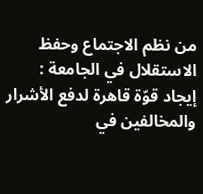من نظم الاجتماع وحفظ الاستقلال في الجامعة : إيجاد قوّة قاهرة لدفع الأشرار والمخالفين في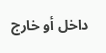داخل أو خارج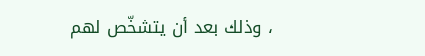، وذلك بعد أن يتشخّص لهم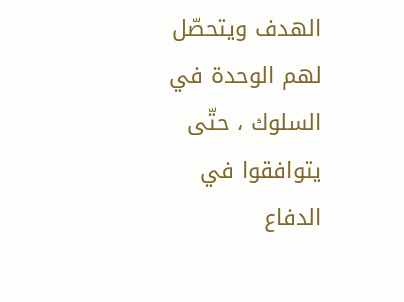الهدف ويتحصّل لهم الوحدة في السلوك ، حتّى يتوافقوا في الدفاع